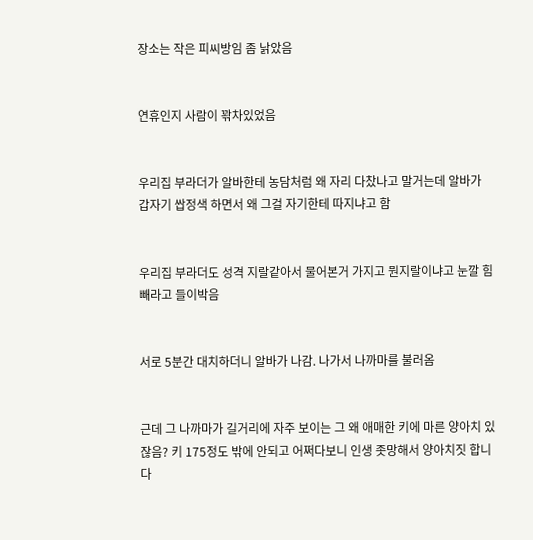장소는 작은 피씨방임 좀 낡았음


연휴인지 사람이 꽊차있었음


우리집 부라더가 알바한테 농담처럼 왜 자리 다찼나고 말거는데 알바가 갑자기 쌉정색 하면서 왜 그걸 자기한테 따지냐고 함


우리집 부라더도 성격 지랄같아서 물어본거 가지고 뭔지랄이냐고 눈깔 힘빼라고 들이박음


서로 5분간 대치하더니 알바가 나감. 나가서 나까마를 불러옴


근데 그 나까마가 길거리에 자주 보이는 그 왜 애매한 키에 마른 양아치 있잖음? 키 175정도 밖에 안되고 어쩌다보니 인생 좃망해서 양아치짓 합니다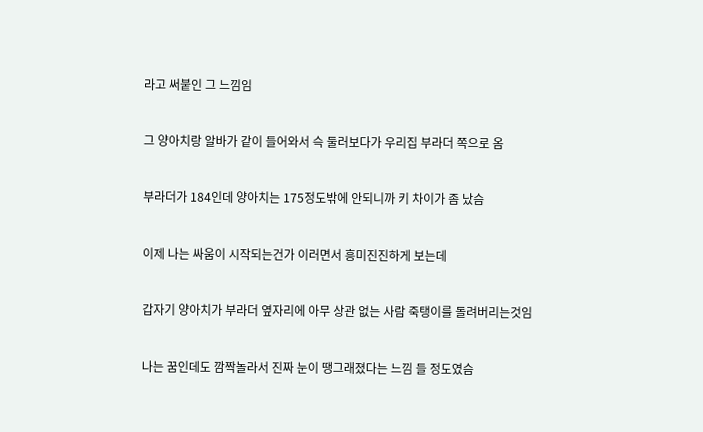라고 써붙인 그 느낌임


그 양아치랑 알바가 같이 들어와서 슥 둘러보다가 우리집 부라더 쪽으로 옴


부라더가 184인데 양아치는 175정도밖에 안되니까 키 차이가 좀 났슴


이제 나는 싸움이 시작되는건가 이러면서 흥미진진하게 보는데


갑자기 양아치가 부라더 옆자리에 아무 상관 없는 사람 죽탱이를 돌려버리는것임


나는 꿈인데도 깜짝놀라서 진짜 눈이 땡그래졌다는 느낌 들 정도였슴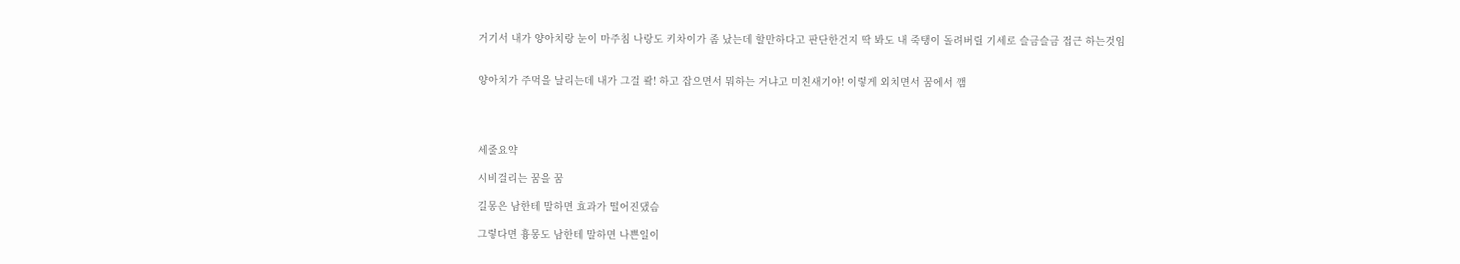거기서 내가 양아치랑 눈이 마주침 나랑도 키차이가 좀 났는데 할만하다고 판단한건지 딱 봐도 내 죽탱이 돌려버릴 기세로 슬금슬금 접근 하는것임


양아치가 주먹을 날리는데 내가 그걸 쾈! 하고 잡으면서 뭐하는 거냐고 미친새기야! 이렇게 외치면서 꿈에서 깸




세줄요약

시비걸리는 꿈을 꿈

길몽은 남한테 말하면 효과가 떨어진댔슴

그렇다면 흉몽도 남한테 말하면 나쁜일이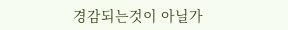경감되는것이 아닐가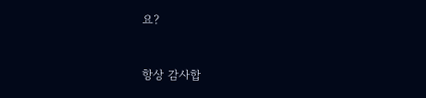요?


항상 감사합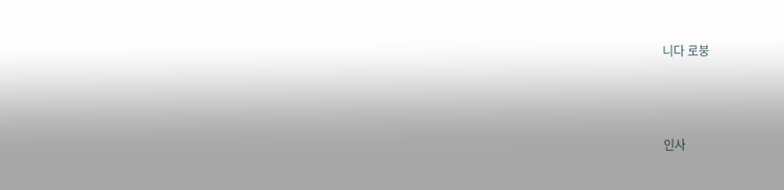니다 로붕



인사